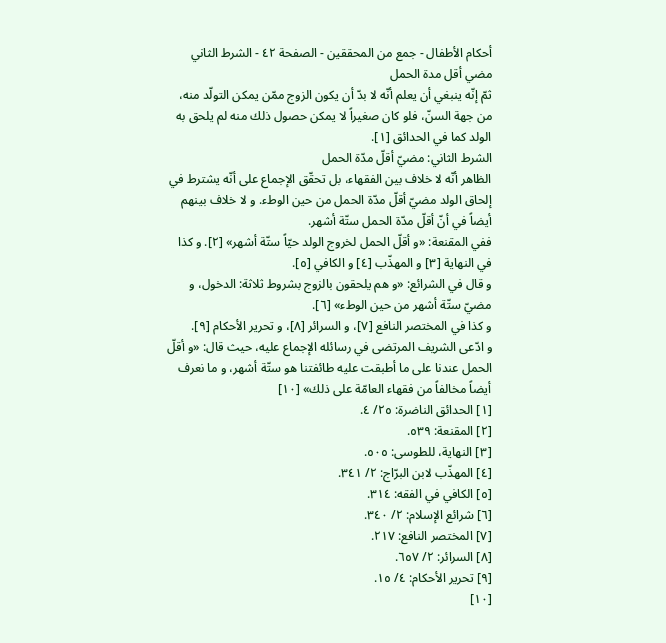أحكام الأطفال - جمع من المحققين - الصفحة ٤٢ - الشرط الثاني مضي أقل مدة الحمل
ثمّ إنّه ينبغي أن يعلم أنّه لا بدّ أن يكون الزوج ممّن يمكن التولّد منه، من جهة السنّ، فلو كان صغيراً لا يمكن حصول ذلك منه لم يلحق به الولد كما في الحدائق [١].
الشرط الثاني: مضيّ أقلّ مدّة الحمل
الظاهر أنّه لا خلاف بين الفقهاء، بل تحقّق الإجماع على أنّه يشترط في إلحاق الولد مضيّ أقلّ مدّة الحمل من حين الوطء. و لا خلاف بينهم أيضاً في أنّ أقلّ مدّة الحمل ستّة أشهر.
ففي المقنعة: «و أقلّ الحمل لخروج الولد حيّاً ستّة أشهر» [٢]. و كذا في النهاية [٣] و المهذّب [٤] و الكافي [٥].
و قال في الشرائع: «و هم يلحقون بالزوج بشروط ثلاثة: الدخول، و مضيّ ستّة أشهر من حين الوطء» [٦].
و كذا في المختصر النافع [٧]، و السرائر [٨]، و تحرير الأحكام [٩].
و ادّعى الشريف المرتضى في رسائله الإجماع عليه، حيث قال: «و أقلّ الحمل عندنا على ما أطبقت عليه طائفتنا هو ستّة أشهر، و ما نعرف أيضاً مخالفاً من فقهاء العامّة على ذلك» [١٠]
[١] الحدائق الناضرة: ٢٥/ ٤.
[٢] المقنعة: ٥٣٩.
[٣] النهاية، للطوسى: ٥٠٥.
[٤] المهذّب لابن البرّاج: ٢/ ٣٤١.
[٥] الكافي في الفقه: ٣١٤.
[٦] شرائع الإسلام: ٢/ ٣٤٠.
[٧] المختصر النافع: ٢١٧.
[٨] السرائر: ٢/ ٦٥٧.
[٩] تحرير الأحكام: ٤/ ١٥.
[١٠]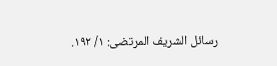رسائل الشريف المرتضى: ١/ ١٩٢.